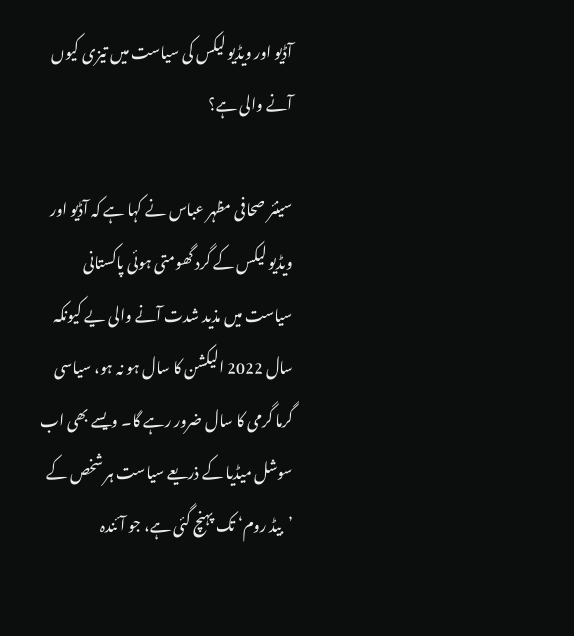آڈیو اور ویڈیو لیکس کی سیاست میں تیزی کیوں آنے والی ہے؟

سینئر صحافی مظہر عباس نے کہا ہے کہ آڈیو اور ویڈیو لیکس کے گرد گھومتی ہوئی پاکستانی سیاست میں مذید شدت آنے والی یے کیونکہ سال 2022 الیکشن کا سال ہو نہ ہو، سیاسی گرما گرمی کا سال ضرور رہے گا۔ ویسے بھی اب سوشل میڈیا کے ذریعے سیاست ہر شخص کے ’بیڈ روم‘ تک پہنچ گئی ہے، جو آئندہ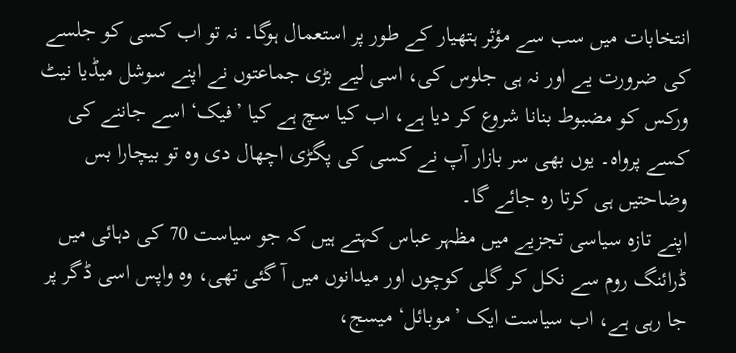انتخابات میں سب سے مؤثر ہتھیار کے طور پر استعمال ہوگا۔ نہ تو اب کسی کو جلسے کی ضرورت یے اور نہ ہی جلوس کی، اسی لیے بڑی جماعتوں نے اپنے سوشل میڈیا نیٹ ورکس کو مضبوط بنانا شروع کر دیا ہے، اب کیا سچ ہے کیا ’فیک‘ اسے جاننے کی کسے پرواہ۔ یوں بھی سر بازار آپ نے کسی کی پگڑی اچھال دی وہ تو بیچارا بس وضاحتیں ہی کرتا رہ جائے گا۔
اپنے تازہ سیاسی تجزیے میں مظہر عباس کہتے ہیں کہ جو سیاست 70 کی دہائی میں ڈرائنگ روم سے نکل کر گلی کوچوں اور میدانوں میں آ گئی تھی، وہ واپس اسی ڈگر پر جا رہی ہے، اب سیاست ایک ’موبائل‘ میسج،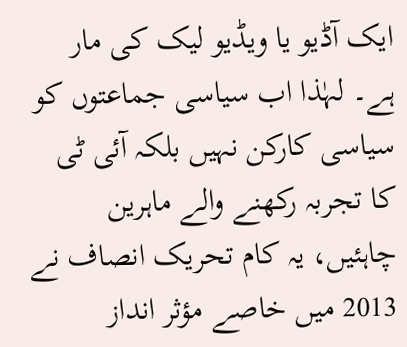ایک آڈیو یا ویڈیو لیک کی مار ہے۔ لہٰذا اب سیاسی جماعتوں کو سیاسی کارکن نہیں بلکہ آئی ٹی کا تجربہ رکھنے والے ماہرین
چاہئیں، یہ کام تحریک انصاف نے 2013 میں خاصے مؤثر انداز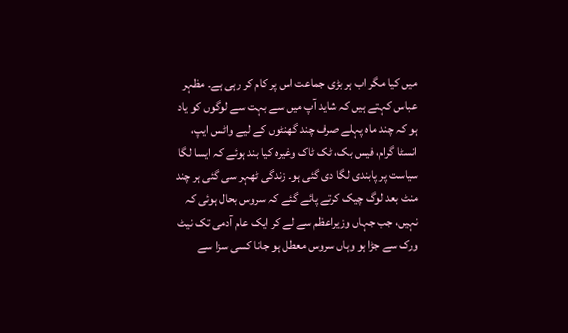میں کیا مگر اب ہر بڑی جماعت اس پر کام کر رہی ہے۔ مظہر عباس کہتے ہیں کہ شاید آپ میں سے بہت سے لوگوں کو یاد ہو کہ چند ماہ پہلے صرف چند گھنٹوں کے لیے واٹس ایپ، انسٹا گرام، فیس بک، ٹک ٹاک وغیرہ کیا بند ہوئے کہ ایسا لگا سیاست پر پابندی لگا دی گئی ہو۔ زندگی ٹھہر سی گئی ہر چند منٹ بعد لوگ چیک کرتے پائے گئے کہ سروس بحال ہوئی کہ نہیں، جب جہاں وزیراعظم سے لے کر ایک عام آدمی تک نیٹ ورک سے جڑا ہو وہاں سروس معطل ہو جانا کسی سزا سے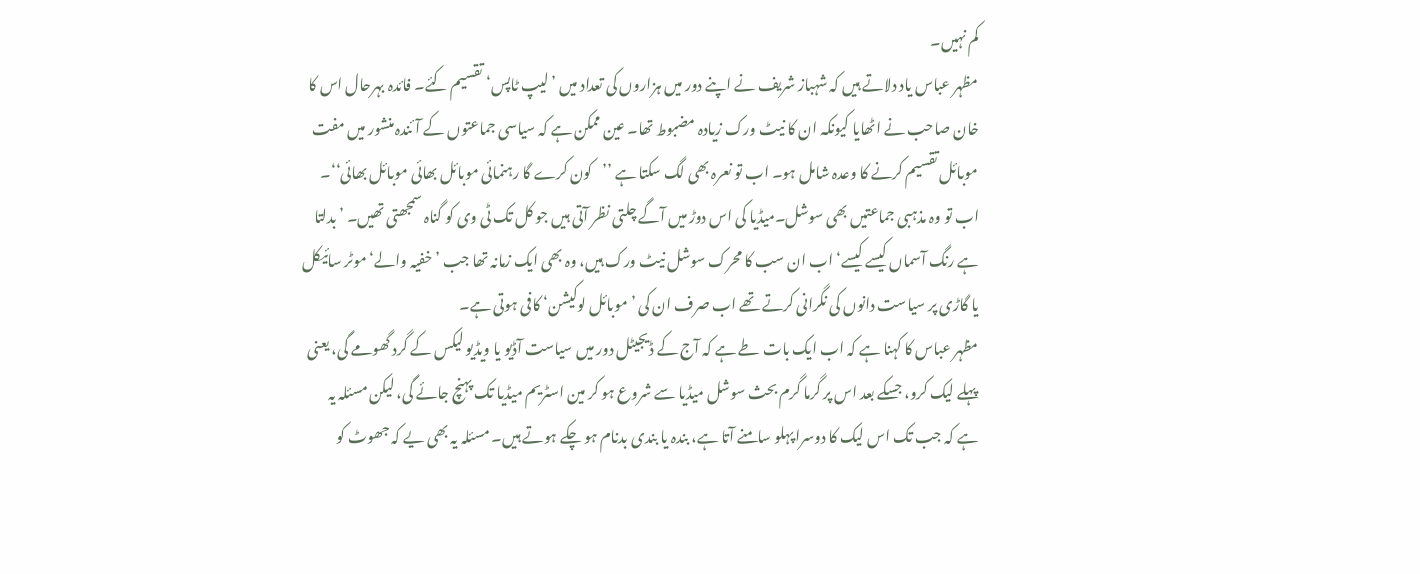کم نہیں۔
مظہر عباس یاد دلاتے ہیں کہ شہباز شریف نے اپنے دور میں ہزاروں کی تعداد میں ’لیپ ٹاپس‘ تقسیم کئے۔ فائدہ بہرحال اس کا خان صاحب نے اٹھایا کیونکہ ان کا نیٹ ورک زیادہ مضبوط تھا۔ عین ممکن ہے کہ سیاسی جماعتوں کے آئندہ منشور میں مفت موبائل تقسیم کرنے کا وعدہ شامل ہو۔ اب تو نعرہ بھی لگ سکتا ہے ’’کون کرے گا رہنمائی موبائل بھائی موبائل بھائی‘‘۔ اب تو وہ مذہبی جماعتیں بھی سوشل۔میڈیا کی اس دوڑ میں آگے چلتی نظر آتی ہیں جو کل تک ٹی وی کو گناہ سمجھتی تھیں۔ ’بدلتا ہے رنگ آسماں کیسے کیسے‘ اب ان سب کا محرک سوشل نیٹ ورک ہیں، وہ بھی ایک زمانہ تھا جب ’خفیہ والے‘ موٹر سائیکل یا گاڑی پر سیاست دانوں کی نگرانی کرتے تھے اب صرف ان کی ’موبائل لوکیشن‘ کافی ہوتی ہے۔
مظہر عباس کا کہنا ہے کہ اب ایک بات طے ہے کہ آج کے ڈیجیٹل دور میں سیاست آڈیو یا ویڈیو لیکس کے گرد گھومے گی، یعنی پہلے لیک کرو، جسکے بعد اس پر گرما گرم بحث سوشل میڈیا سے شروع ہو کر مین اسٹریم میڈیا تک پہنچ جائے گی، لیکن مسئلہ یہ ہے کہ جب تک اس لیک کا دوسرا پہلو سامنے آتا ہے، بندہ یا بندی بدنام ہو چکے ہوتے ہیں۔ مسئلہ یہ بھی یے کہ جھوٹ کو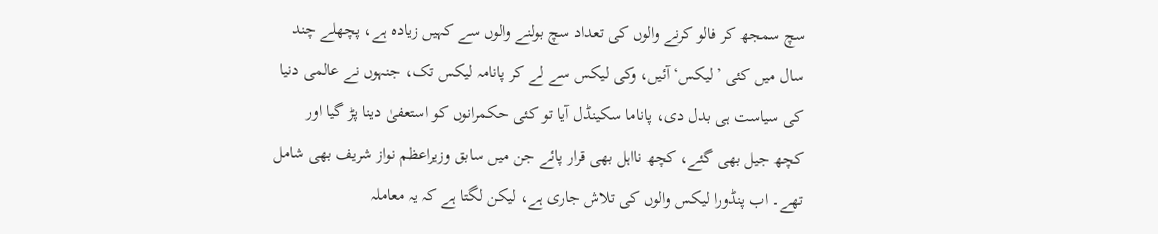سچ سمجھ کر فالو کرنے والوں کی تعداد سچ بولنے والوں سے کہیں زیادہ ہے، پچھلے چند سال میں کئی ’لیکس‘ آئیں، وکی لیکس سے لے کر پانامہ لیکس تک، جنہوں نے عالمی دنیا کی سیاست ہی بدل دی، پاناما سکینڈل آیا تو کئی حکمرانوں کو استعفیٰ دینا پڑ گیا اور کچھ جیل بھی گئے، کچھ نااہل بھی قرار پائے جن میں سابق وزیراعظم نواز شریف بھی شامل تھے۔ اب پنڈورا لیکس والوں کی تلاش جاری ہے، لیکن لگتا ہے کہ یہ معاملہ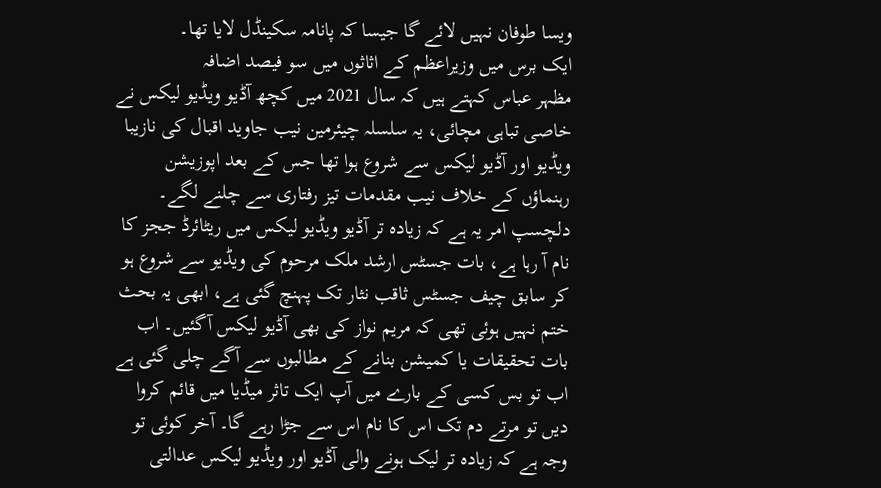ویسا طوفان نہیں لائے گا جیسا کہ پانامہ سکینڈل لایا تھا۔
ایک برس میں وزیراعظم کے اثاثوں میں سو فیصد اضافہ
مظہر عباس کہتے ہیں کہ سال 2021 میں کچھ آڈیو ویڈیو لیکس نے خاصی تباہی مچائی، یہ سلسلہ چیئرمین نیب جاوید اقبال کی نازیبا ویڈیو اور آڈیو لیکس سے شروع ہوا تھا جس کے بعد اپوزیشن رہنماؤں کے خلاف نیب مقدمات تیز رفتاری سے چلنے لگے۔ دلچسپ امر یہ ہے کہ زیادہ تر آڈیو ویڈیو لیکس میں ریٹائرڈ ججز کا نام آ رہا ہے، بات جسٹس ارشد ملک مرحوم کی ویڈیو سے شروع ہو کر سابق چیف جسٹس ثاقب نثار تک پہنچ گئی ہے، ابھی یہ بحث ختم نہیں ہوئی تھی کہ مریم نواز کی بھی آڈیو لیکس آگئیں۔ اب بات تحقیقات یا کمیشن بنانے کے مطالبوں سے آگے چلی گئی ہے اب تو بس کسی کے بارے میں آپ ایک تاثر میڈیا میں قائم کروا دیں تو مرتے دم تک اس کا نام اس سے جڑا رہے گا۔ آخر کوئی تو وجہ ہے کہ زیادہ تر لیک ہونے والی آڈیو اور ویڈیو لیکس عدالتی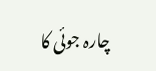چارہ جوئی کا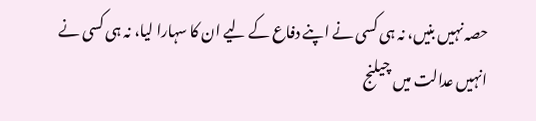حصہ نہیں بنیں، نہ ہی کسی نے اپنے دفاع کے لیے ان کا سہارا لیا، نہ ہی کسی نے انہیں عدالت میں چیلنج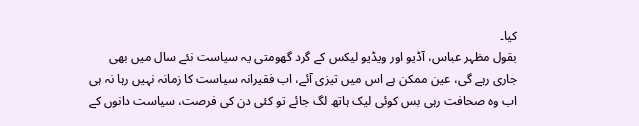کیا۔
بقول مظہر عباس، آڈیو اور ویڈیو لیکس کے گرد گھومتی یہ سیاست نئے سال میں بھی جاری رہے گی، عین ممکن ہے اس میں تیزی آئے، اب فقیرانہ سیاست کا زمانہ نہیں رہا نہ ہی اب وہ صحافت رہی بس کوئی لیک ہاتھ لگ جائے تو کئی دن کی فرصت، سیاست دانوں کے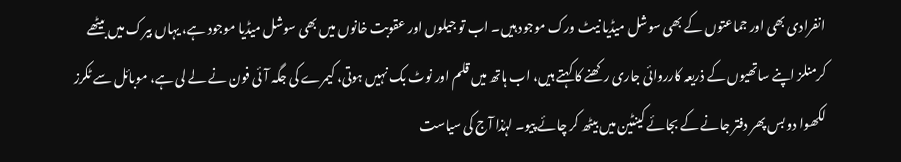انفرادی بھی اور جماعتوں کے بھی سوشل میڈیا نیٹ ورک موجود ہیں۔ اب تو جیلوں اور عقوبت خانوں میں بھی سوشل میڈیا موجود ہے، یہاں بیرک میں بیٹھے کرمنلز اپنے ساتھیوں کے ذریعہ کارروائی جاری رکھنے کا کہتے ہیں، اب ہاتھ میں قلم اور نوٹ بک نہیں ہوتی، کیمرے کی جگہ آئی فون نے لے لی ہے، موبائل سے ٹکرز لکھوا دو بس پھر دفتر جانے کے بجائے کینٹین میں بیٹھ کر چائے پیو۔ لہٰذا آج کی سیاست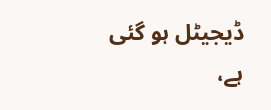ڈیجیٹل ہو گئی ہے،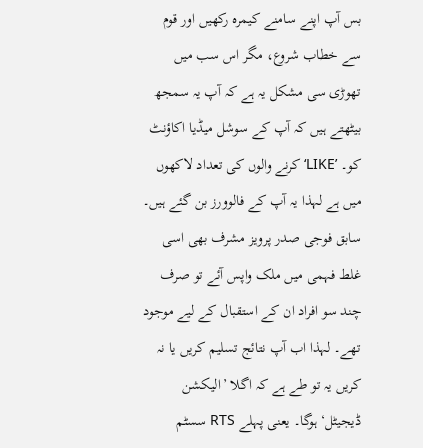بس آپ اپنے سامنے کیمرہ رکھیں اور قوم سے خطاب شروع، مگر اس سب میں تھوڑی سی مشکل یہ ہے کہ آپ یہ سمجھ بیٹھتے ہیں کہ آپ کے سوشل میڈیا اکاؤنٹ کو۔ ’LIKE‘ کرنے والوں کی تعداد لاکھوں میں ہے لہذا یہ آپ کے فالوورز بن گئے ہیں۔ سابق فوجی صدر پرویز مشرف بھی اسی غلط فہمی میں ملک واپس آئے تو صرف چند سو افراد ان کے استقبال کے لیے موجود تھے۔ لہذا اب آپ نتائج تسلیم کریں یا نہ کریں یہ تو طے ہے کہ اگلا ’الیکشن ڈیجیٹل‘ ہوگا۔ یعنی پہلے RTS سسٹم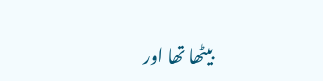بیٹھا تھا اور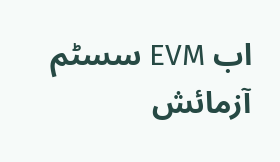اب EVM سسٹم آزمائش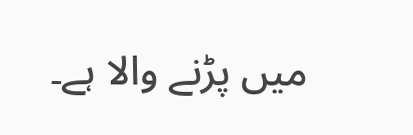میں پڑنے والا ہے۔